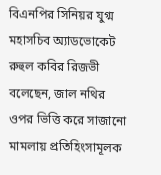বিএনপির সিনিয়র যুগ্ম মহাসচিব অ্যাডভোকেট রুহুল কবির রিজভী বলেছেন, জাল নথির ওপর ভিত্তি করে সাজানো মামলায় প্রতিহিংসামূলক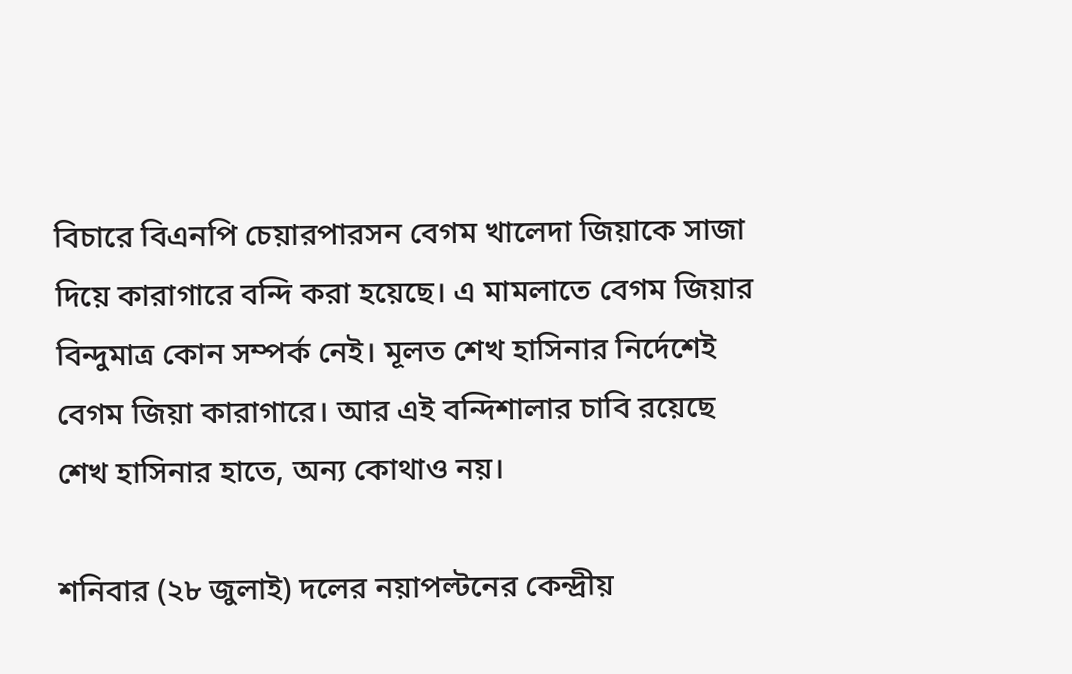বিচারে বিএনপি চেয়ারপারসন বেগম খালেদা জিয়াকে সাজা দিয়ে কারাগারে বন্দি করা হয়েছে। এ মামলাতে বেগম জিয়ার বিন্দুমাত্র কোন সম্পর্ক নেই। মূলত শেখ হাসিনার নির্দেশেই বেগম জিয়া কারাগারে। আর এই বন্দিশালার চাবি রয়েছে শেখ হাসিনার হাতে, অন্য কোথাও নয়।

শনিবার (২৮ জুলাই) দলের নয়াপল্টনের কেন্দ্রীয়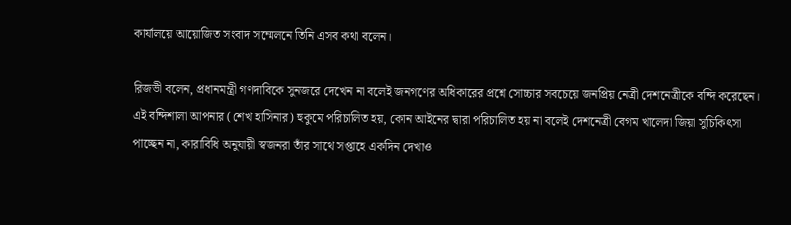কার্যালয়ে আয়োজিত সংবাদ সম্মেলনে তিনি এসব কথা বলেন।

রিজভী বলেন, প্রধানমন্ত্রী গণদাবিকে সুনজরে দেখেন না বলেই জনগণের অধিকারের প্রশ্নে সোচ্চার সবচেয়ে জনপ্রিয় নেত্রী দেশনেত্রীকে বন্দি করেছেন। এই বন্দিশালা আপনার (শেখ হাসিনার) হুকুমে পরিচালিত হয়, কোন আইনের দ্বারা পরিচালিত হয় না বলেই দেশনেত্রী বেগম খালেদা জিয়া সুচিকিৎসা পাচ্ছেন না, কারাবিধি অনুযায়ী স্বজনরা তাঁর সাথে সপ্তাহে একদিন দেখাও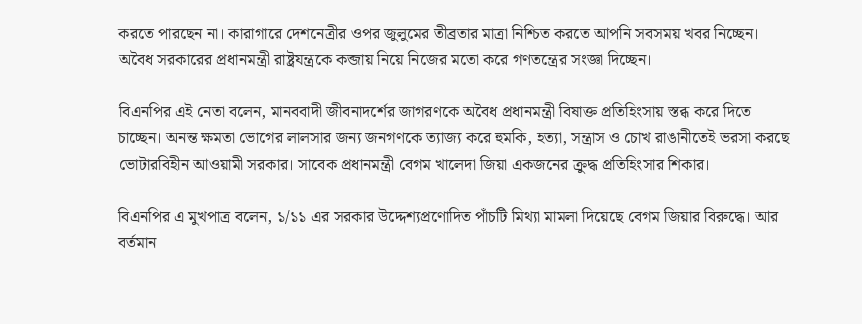করতে পারছেন না। কারাগারে দেশনেত্রীর ওপর জুলুমের তীব্রতার মাত্রা নিশ্চিত করতে আপনি সবসময় খবর নিচ্ছেন। অবৈধ সরকারের প্রধানমন্ত্রী রাষ্ট্রযন্ত্রকে কব্জায় নিয়ে নিজের মতো করে গণতন্ত্রের সংজ্ঞা দিচ্ছেন।

বিএনপির এই নেতা বলেন, মানববাদী জীবনাদর্শের জাগরণকে অবৈধ প্রধানমন্ত্রী বিষাক্ত প্রতিহিংসায় স্তব্ধ করে দিতে চাচ্ছেন। অনন্ত ক্ষমতা ভোগের লালসার জন্য জনগণকে ত্যাজ্য করে হুমকি, হত্যা, সন্ত্রাস ও চোখ রাঙানীতেই ভরসা করছে ভোটারবিহীন আওয়ামী সরকার। সাবেক প্রধানমন্ত্রী বেগম খালেদা জিয়া একজনের ক্রুদ্ধ প্রতিহিংসার শিকার।

বিএনপির এ মুখপাত্র বলেন, ১/১১ এর সরকার উদ্দেশ্যপ্রণোদিত পাঁচটি মিথ্যা মামলা দিয়েছে বেগম জিয়ার বিরুদ্ধে। আর বর্তমান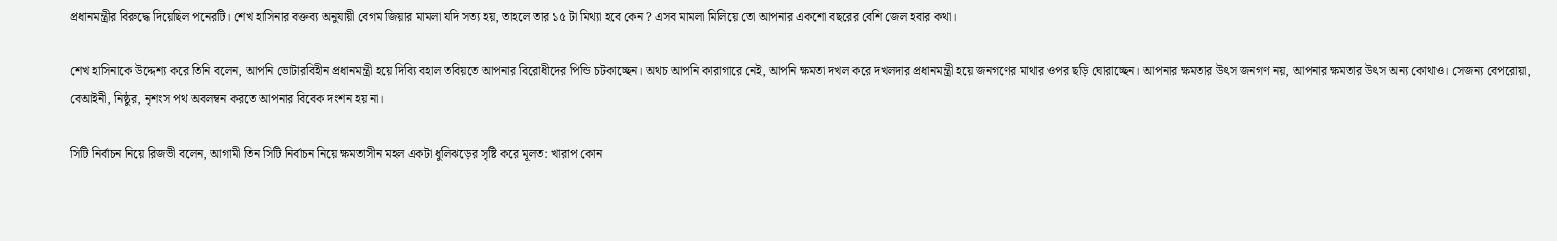প্রধানমন্ত্রীর বিরুদ্ধে দিয়েছিল পনেরটি। শেখ হাসিনার বক্তব্য অনুযায়ী বেগম জিয়ার মামলা যদি সত্য হয়, তাহলে তার ১৫ টা মিথ্যা হবে কেন ? এসব মামলা মিলিয়ে তো আপনার একশো বছরের বেশি জেল হবার কথা।

শেখ হাসিনাকে উদ্দেশ্য করে তিনি বলেন, আপনি ভোটারবিহীন প্রধানমন্ত্রী হয়ে দিব্যি বহাল তবিয়তে আপনার বিরোধীদের পিন্ডি চটকাচ্ছেন। অথচ আপনি কারাগারে নেই, আপনি ক্ষমতা দখল করে দখলদার প্রধানমন্ত্রী হয়ে জনগণের মাথার ওপর ছড়ি ঘোরাচ্ছেন। আপনার ক্ষমতার উৎস জনগণ নয়, আপনার ক্ষমতার উৎস অন্য কোথাও। সেজন্য বেপরোয়া, বেআইনী, নিষ্ঠুর, নৃশংস পথ অবলম্বন করতে আপনার বিবেক দংশন হয় না।

সিটি নির্বাচন নিয়ে রিজভী বলেন, আগামী তিন সিটি নির্বাচন নিয়ে ক্ষমতাসীন মহল একটা ধুলিঝড়ের সৃষ্টি করে মূলত: খারাপ কোন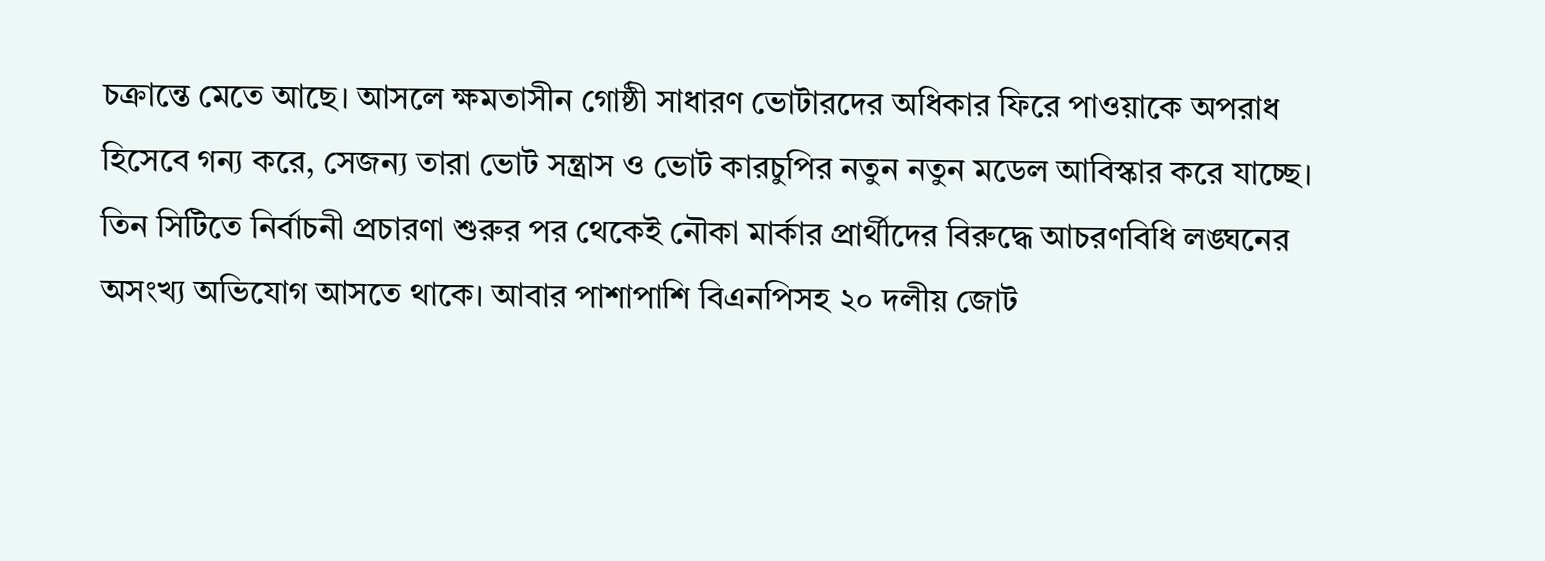চক্রান্তে মেতে আছে। আসলে ক্ষমতাসীন গোষ্ঠী সাধারণ ভোটারদের অধিকার ফিরে পাওয়াকে অপরাধ হিসেবে গন্য করে, সেজন্য তারা ভোট সন্ত্রাস ও ভোট কারচুপির নতুন নতুন মডেল আবিস্কার করে যাচ্ছে। তিন সিটিতে নির্বাচনী প্রচারণা শুরুর পর থেকেই নৌকা মার্কার প্রার্থীদের বিরুদ্ধে আচরণবিধি লঙ্ঘনের অসংখ্য অভিযোগ আসতে থাকে। আবার পাশাপাশি বিএনপিসহ ২০ দলীয় জোট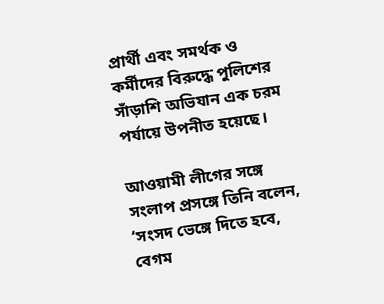প্রার্থী এবং সমর্থক ও কর্মীদের বিরুদ্ধে পুলিশের সাঁড়াশি অভিযান এক চরম পর্যায়ে উপনীত হয়েছে।

আওয়ামী লীগের সঙ্গে সংলাপ প্রসঙ্গে তিনি বলেন, ‘সংসদ ভেঙ্গে দিতে হবে, বেগম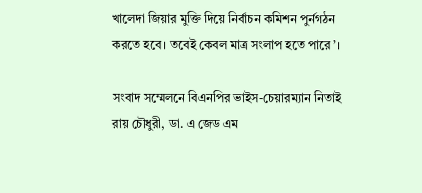খালেদা জিয়ার মুক্তি দিয়ে নির্বাচন কমিশন পুর্নগঠন করতে হবে। তবেই কেবল মাত্র সংলাপ হতে পারে’।

সংবাদ সম্মেলনে বিএনপির ভাইস-চেয়ারম্যান নিতাই রায় চৌধুরী, ডা. এ জেড এম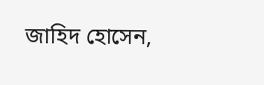জাহিদ হোসেন,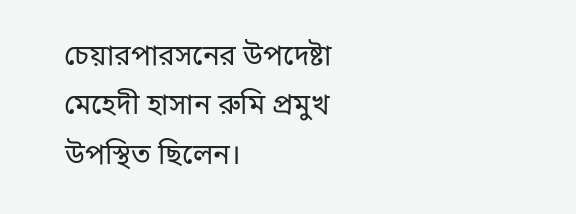চেয়ারপারসনের উপদেষ্টা মেহেদী হাসান রুমি প্রমুখ উপস্থিত ছিলেন।